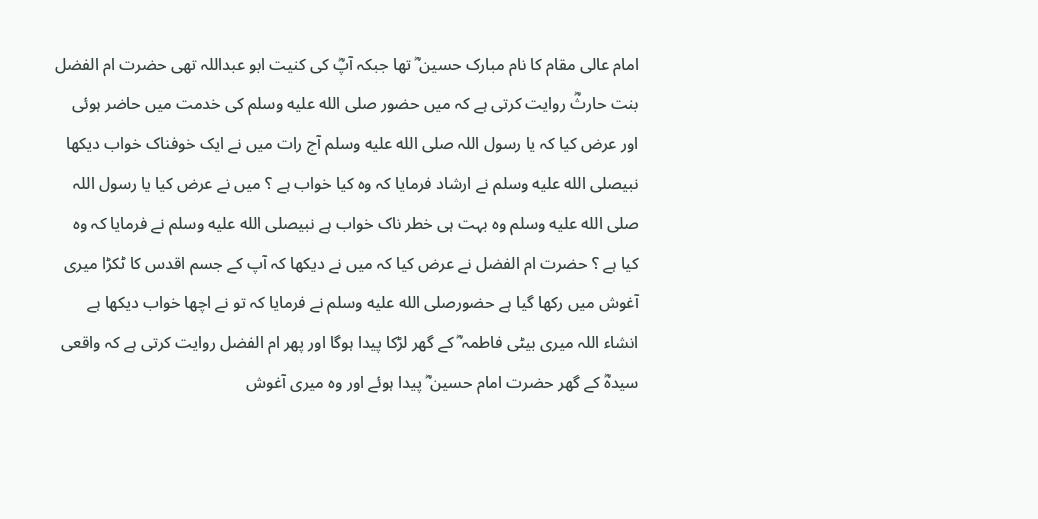امام عالی مقام کا نام مبارک حسین ؓ تھا جبکہ آپؓ کی کنیت ابو عبداللہ تھی حضرت ام الفضل بنت حارثؓ روایت کرتی ہے کہ میں حضور صلى الله عليه وسلم کی خدمت میں حاضر ہوئی اور عرض کیا کہ یا رسول اللہ صلى الله عليه وسلم آج رات میں نے ایک خوفناک خواب دیکھا نبیصلى الله عليه وسلم نے ارشاد فرمایا کہ وہ کیا خواب ہے ؟ میں نے عرض کیا یا رسول اللہ صلى الله عليه وسلم وہ بہت ہی خطر ناک خواب ہے نبیصلى الله عليه وسلم نے فرمایا کہ وہ کیا ہے ؟ حضرت ام الفضل نے عرض کیا کہ میں نے دیکھا کہ آپ کے جسم اقدس کا ٹکڑا میری آغوش میں رکھا گیا ہے حضورصلى الله عليه وسلم نے فرمایا کہ تو نے اچھا خواب دیکھا ہے انشاء اللہ میری بیٹی فاطمہ ؓ کے گھر لڑکا پیدا ہوگا اور پھر ام الفضل روایت کرتی ہے کہ واقعی سیدہؓ کے گھر حضرت امام حسین ؓ پیدا ہوئے اور وہ میری آغوش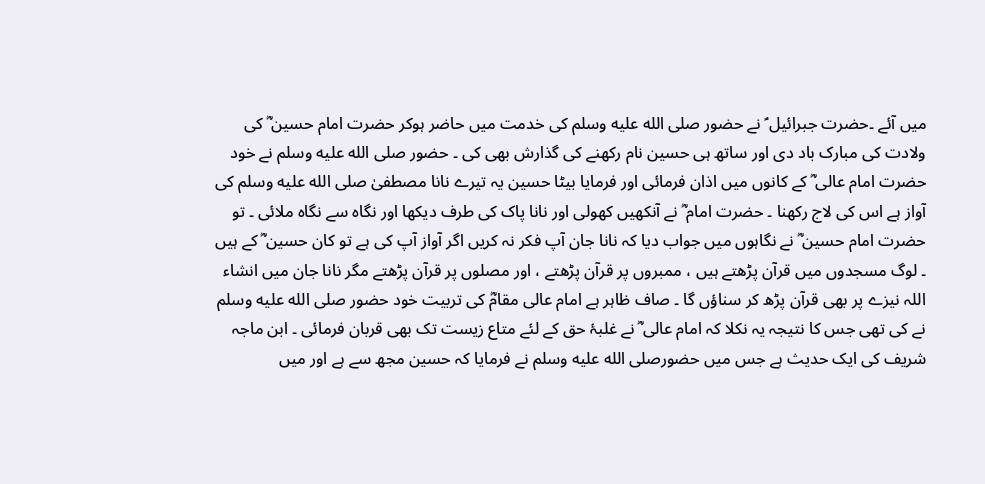میں آئے ۔حضرت جبرائیل ؑ نے حضور صلى الله عليه وسلم کی خدمت میں حاضر ہوکر حضرت امام حسین ؓ کی ولادت کی مبارک باد دی اور ساتھ ہی حسین نام رکھنے کی گذارش بھی کی ۔ حضور صلى الله عليه وسلم نے خود حضرت امام عالی ؓ کے کانوں میں اذان فرمائی اور فرمایا بیٹا حسین یہ تیرے نانا مصطفیٰ صلى الله عليه وسلم کی آواز ہے اس کی لاج رکھنا ۔ حضرت امام ؓ نے آنکھیں کھولی اور نانا پاک کی طرف دیکھا اور نگاہ سے نگاہ ملائی ۔ تو حضرت امام حسین ؓ نے نگاہوں میں جواب دیا کہ نانا جان آپ فکر نہ کریں اگر آواز آپ کی ہے تو کان حسین ؓ کے ہیں ۔ لوگ مسجدوں میں قرآن پڑھتے ہیں ، ممبروں پر قرآن پڑھتے ، اور مصلوں پر قرآن پڑھتے مگر نانا جان میں انشاء اللہ نیزے پر بھی قرآن پڑھ کر سناؤں گا ۔ صاف ظاہر ہے امام عالی مقامؓ کی تربیت خود حضور صلى الله عليه وسلم نے کی تھی جس کا نتیجہ یہ نکلا کہ امام عالی ؓ نے غلبۂ حق کے لئے متاع زیست تک بھی قربان فرمائی ۔ ابن ماجہ شریف کی ایک حدیث ہے جس میں حضورصلى الله عليه وسلم نے فرمایا کہ حسین مجھ سے ہے اور میں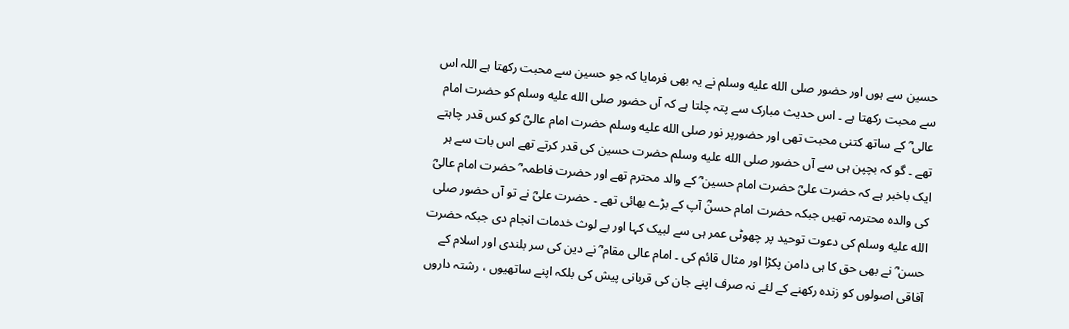حسین سے ہوں اور حضور صلى الله عليه وسلم نے یہ بھی فرمایا کہ جو حسین سے محبت رکھتا ہے اللہ اس سے محبت رکھتا ہے ۔ اس حدیث مبارک سے پتہ چلتا ہے کہ آں حضور صلى الله عليه وسلم کو حضرت امام عالی ؓ کے ساتھ کتنی محبت تھی اور حضورپر نور صلى الله عليه وسلم حضرت امام عالیؓ کو کس قدر چاہتے تھے ۔ گو کہ بچپن ہی سے آں حضور صلى الله عليه وسلم حضرت حسین کی قدر کرتے تھے اس بات سے ہر ایک باخبر ہے کہ حضرت علیؓ حضرت امام حسین ؓ کے والد محترم تھے اور حضرت فاطمہ ؓ حضرت امام عالیؓ کی والدہ محترمہ تھیں جبکہ حضرت امام حسنؓ آپ کے بڑے بھائی تھے ۔ حضرت علیؓ نے تو آں حضور صلى الله عليه وسلم کی دعوت توحید پر چھوٹی عمر ہی سے لبیک کہا اور بے لوث خدمات انجام دی جبکہ حضرت حسن ؓ نے بھی حق کا ہی دامن پکڑا اور مثال قائم کی ۔ امام عالی مقام ؓ نے دین کی سر بلندی اور اسلام کے آفاقی اصولوں کو زندہ رکھنے کے لئے نہ صرف اپنے جان کی قربانی پیش کی بلکہ اپنے ساتھیوں ، رشتہ داروں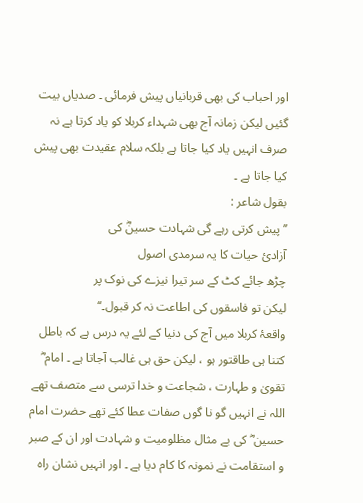اور احباب کی بھی قربانیاں پیش فرمائی ۔ صدیاں بیت گئیں لیکن زمانہ آج بھی شہداء کربلا کو یاد کرتا ہے نہ صرف انہیں یاد کیا جاتا ہے بلکہ سلام عقیدت بھی پیش کیا جاتا ہے ۔
بقول شاعر :
’’پیش کرتی رہے گی شہادت حسینؓ کی
آزادیٔ حیات کا یہ سرمدی اصول
چڑھ جائے کٹ کے سر تیرا نیزے کی نوک پر
لیکن تو فاسقوں کی اطاعت نہ کر قبول۔‘‘
واقعۂ کربلا میں آج کی دنیا کے لئے یہ درس ہے کہ باطل کتنا ہی طاقتور ہو ، لیکن حق ہی غالب آجاتا ہے ۔ امام ؓ تقویٰ و طہارت ، شجاعت و خدا ترسی سے متصف تھے اللہ نے انہیں گو نا گوں صفات عطا کئے تھے حضرت امام حسین ؓ کی بے مثال مظلومیت و شہادت اور ان کے صبر و استقامت نے نمونہ کا کام دیا ہے ۔ اور انہیں نشان راہ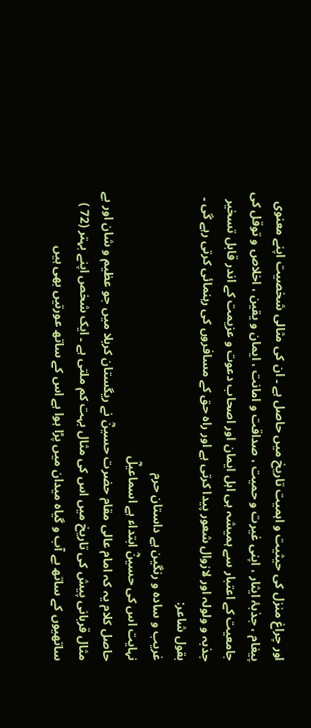اور چراغ منزل کی حیثیت و اہمیت تاریخ میں حاصل ہے ۔ ان کی مثالی شخصیت اپنے معنوی پیغام ، جذبۂ ایثار ، اپنی غیرت و حمیت ، صداقت و امانت ، ایمان و یقین ، اخلاص و توقل کی جامعیت کے اعتبار سے ہمیشہ ہی اہل ایمان اور اصحاب دعوت و عزیمت کے اندر قابل تسخیر جذبہ و ولولہ اور لازوال شعور پیدا کرتی ہے اور راہ حق کے مسافروں کی رہنمائی کرتی رہے گی ۔
بقول شاعر:
غریب و سادہ و رنگین ہے داستان حرم
نہایت اس کی حسینؓ ابتداء ہے اسماعیلؓ
حاصل کلام یہ کہ امام عالی مقام حضرت حسینؓ نے ریگستان کربلا میں جو عظیم و شان اور بے مثال قربانی پیش کی تاریخ میں اس کی مثال بہت کم ملتی ہے ۔ ایک شخص اپنے بہتر (72 ) ساتھیوں کے ساتھ بے آب و گیاہ میدان میں پڑا ہوا ہے اس کے ساتھ عورتیں بھی ہیں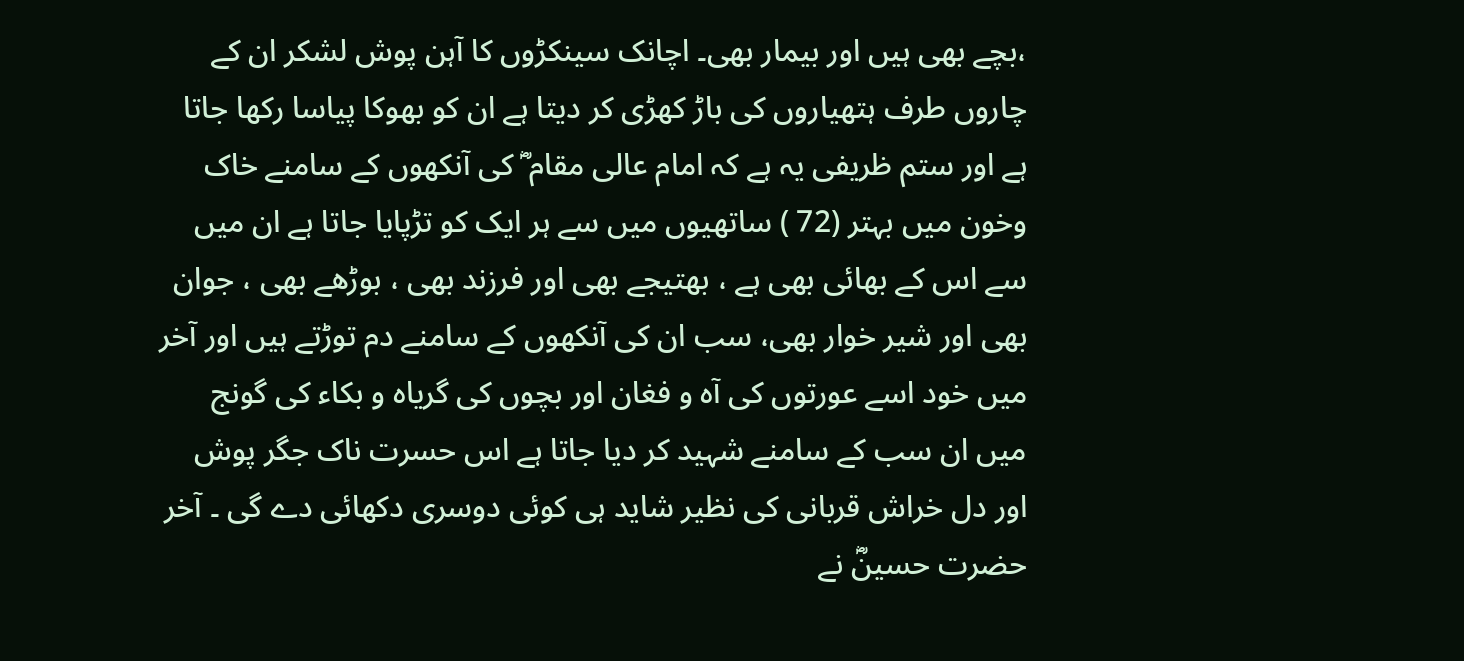،بچے بھی ہیں اور بیمار بھی۔ اچانک سینکڑوں کا آہن پوش لشکر ان کے چاروں طرف ہتھیاروں کی باڑ کھڑی کر دیتا ہے ان کو بھوکا پیاسا رکھا جاتا ہے اور ستم ظریفی یہ ہے کہ امام عالی مقام ؓ کی آنکھوں کے سامنے خاک وخون میں بہتر (72 ) ساتھیوں میں سے ہر ایک کو تڑپایا جاتا ہے ان میں سے اس کے بھائی بھی ہے ، بھتیجے بھی اور فرزند بھی ، بوڑھے بھی ، جوان بھی اور شیر خوار بھی، سب ان کی آنکھوں کے سامنے دم توڑتے ہیں اور آخر میں خود اسے عورتوں کی آہ و فغان اور بچوں کی گریاہ و بکاء کی گونج میں ان سب کے سامنے شہید کر دیا جاتا ہے اس حسرت ناک جگر پوش اور دل خراش قربانی کی نظیر شاید ہی کوئی دوسری دکھائی دے گی ۔ آخر حضرت حسینؓ نے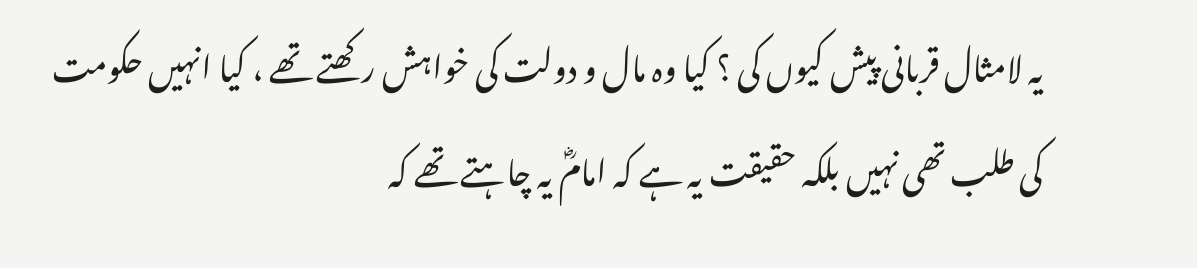یہ لامثال قربانی پیش کیوں کی ؟ کیا وہ مال و دولت کی خواہش رکھتے تھے ، کیا انہیں حکومت کی طلب تھی نہیں بلکہ حقیقت یہ ہے کہ امامؓ یہ چاہتے تھے کہ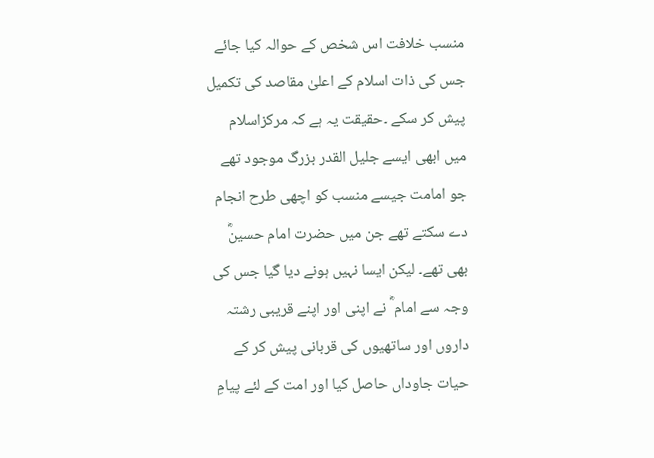منسب خلافت اس شخص کے حوالہ کیا جائے جس کی ذات اسلام کے اعلیٰ مقاصد کی تکمیل پیش کر سکے ۔حقیقت یہ ہے کہ مرکزاسلام میں ابھی ایسے جلیل القدر بزرگ موجود تھے جو امامت جیسے منسب کو اچھی طرح انجام دے سکتے تھے جن میں حضرت امام حسینؓ بھی تھے۔ لیکن ایسا نہیں ہونے دیا گیا جس کی وجہ سے امام ؓ نے اپنی اور اپنے قریبی رشتہ داروں اور ساتھیوں کی قربانی پیش کر کے حیات جاوداں حاصل کیا اور امت کے لئے پیامِ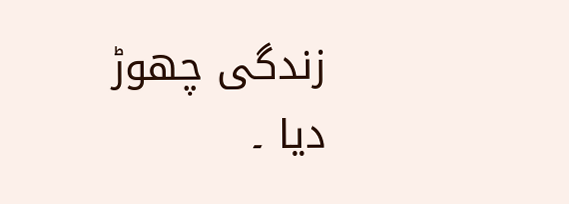زندگی چھوڑ دیا ۔